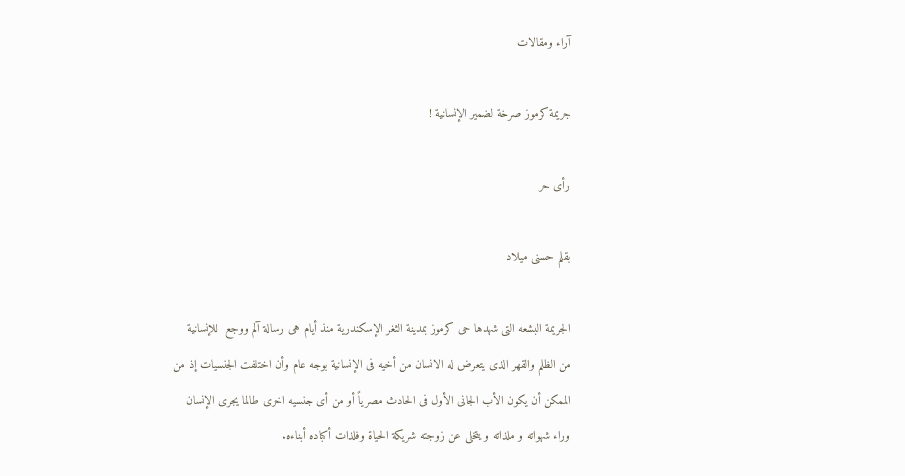آراء ومقالات

جريمة كرموز صرخة لضمير الإنسانية !

رأى حر

بقلم حسنى ميلاد

الجريمة البشعه التى شهدها حى كرموز بمدينة الثغر الإسكندرية منذ أيام هى رسالة آلم ووجع  للإنسانية  من الظلم والقهر الذى يتعرض له الانسان من أخيه فى الإنسانية بوجه عام وأن اختلفت الجنسيات إذ من الممكن أن يكون الأب الجانى الأول فى الحادث مصرياً أو من أى جنسيه اخرى طالما يجرى الإنسان وراء شهواته و ملذاته و يتخلى عن زوجته شريكة الحياة وفلذات أكباده أبناءه.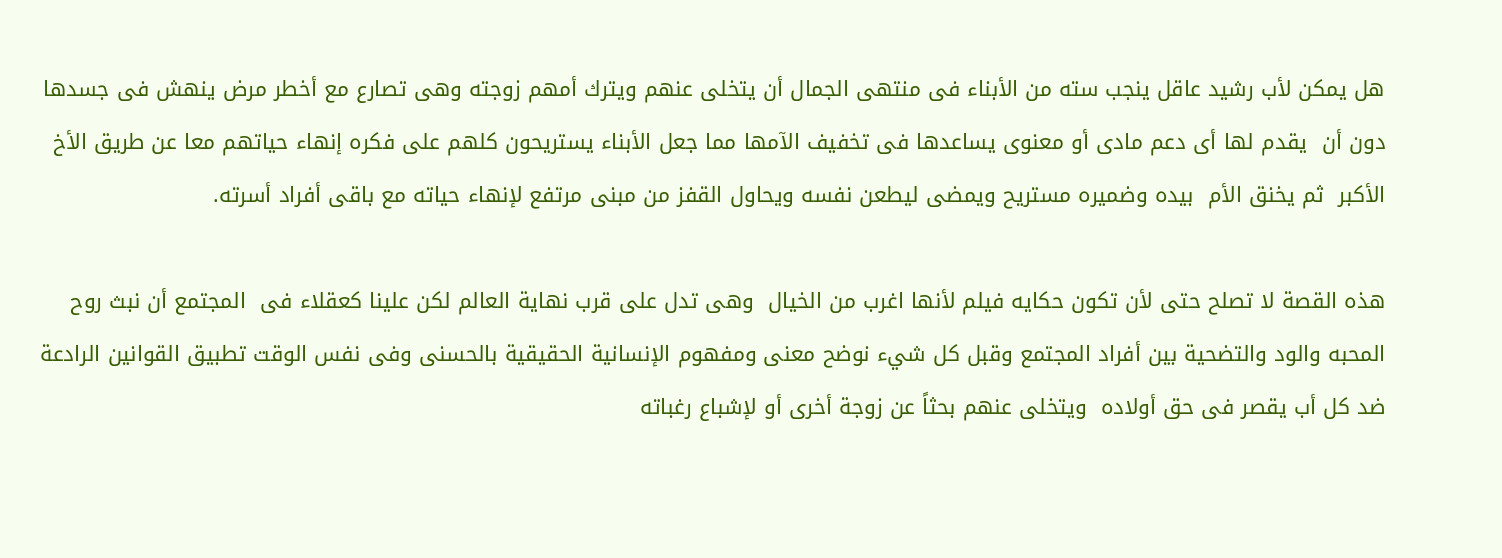هل يمكن لأب رشيد عاقل ينجب سته من الأبناء فى منتهى الجمال أن يتخلى عنهم ويترك أمهم زوجته وهى تصارع مع أخطر مرض ينهش فى جسدها دون أن  يقدم لها أى دعم مادى أو معنوى يساعدها فى تخفيف الآمها مما جعل الأبناء يستريحون كلهم على فكره إنهاء حياتهم معا عن طريق الأخ الأكبر  ثم يخنق الأم  بيده وضميره مستريح ويمضى ليطعن نفسه ويحاول القفز من مبنى مرتفع لإنهاء حياته مع باقى أفراد أسرته.

هذه القصة لا تصلح حتى لأن تكون حكايه فيلم لأنها اغرب من الخيال  وهى تدل على قرب نهاية العالم لكن علينا كعقلاء فى  المجتمع أن نبث روح المحبه والود والتضحية بين أفراد المجتمع وقبل كل شيء نوضح معنى ومفهوم الإنسانية الحقيقية بالحسنى وفى نفس الوقت تطبيق القوانين الرادعة ضد كل أب يقصر فى حق أولاده  ويتخلى عنهم بحثاً عن زوجة أخرى أو لإشباع رغباته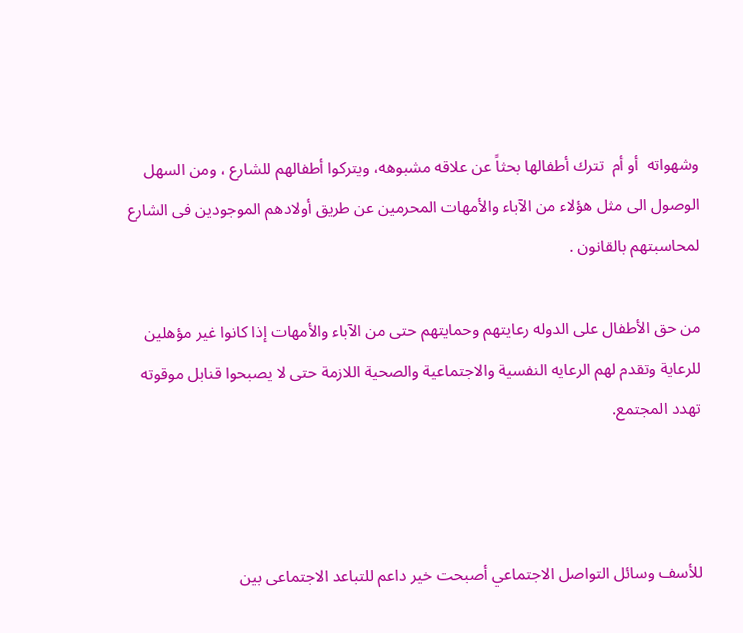وشهواته  أو أم  تترك أطفالها بحثاً عن علاقه مشبوهه، ويتركوا أطفالهم للشارع ، ومن السهل الوصول الى مثل هؤلاء من الآباء والأمهات المحرمين عن طريق أولادهم الموجودين فى الشارع لمحاسبتهم بالقانون .

من حق الأطفال على الدوله رعايتهم وحمايتهم حتى من الآباء والأمهات إذا كانوا غير مؤهلين للرعاية وتقدم لهم الرعايه النفسية والاجتماعية والصحية اللازمة حتى لا يصبحوا قنابل موقوته تهدد المجتمع.



للأسف وسائل التواصل الاجتماعي أصبحت خير داعم للتباعد الاجتماعى بين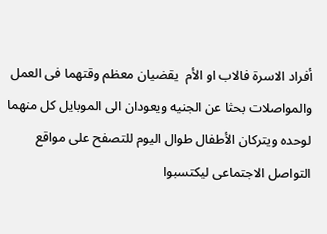أفراد الاسرة فالاب او الأم  يقضيان معظم وقتهما فى العمل والمواصلات بحثا عن الجنيه ويعودان الى الموبايل كل منهما لوحده ويتركان الأطفال طوال اليوم للتصفح على مواقع التواصل الاجتماعى ليكتسبوا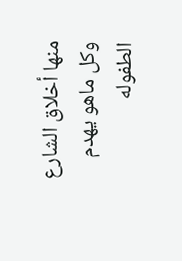منها أخلاق الشارع وكل ماهو يهدم الطفوله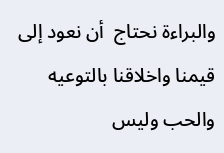والبراءة نحتاج  أن نعود إلى قيمنا واخلاقنا بالتوعيه والحب وليس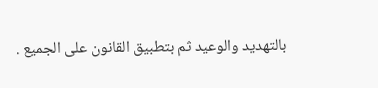بالتهديد والوعيد ثم بتطبيق القانون على الجميع .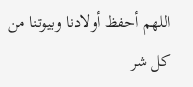اللهم أحفظ أولادنا وبيوتنا من كل شر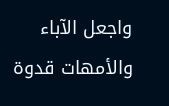واجعل الآباء والأمهات قدوة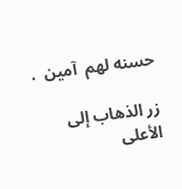حسنه لهم  آمين  .

زر الذهاب إلى الأعلى